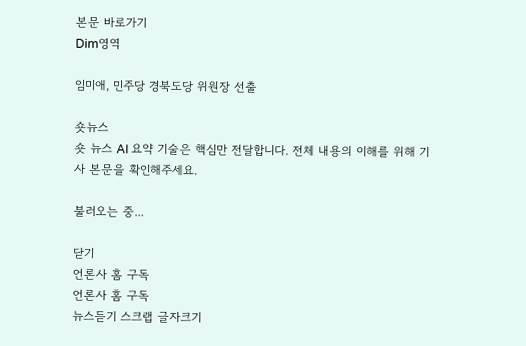본문 바로가기
Dim영역

임미애, 민주당 경북도당 위원장 선출

숏뉴스
숏 뉴스 AI 요약 기술은 핵심만 전달합니다. 전체 내용의 이해를 위해 기사 본문을 확인해주세요.

불러오는 중...

닫기
언론사 홈 구독
언론사 홈 구독
뉴스듣기 스크랩 글자크기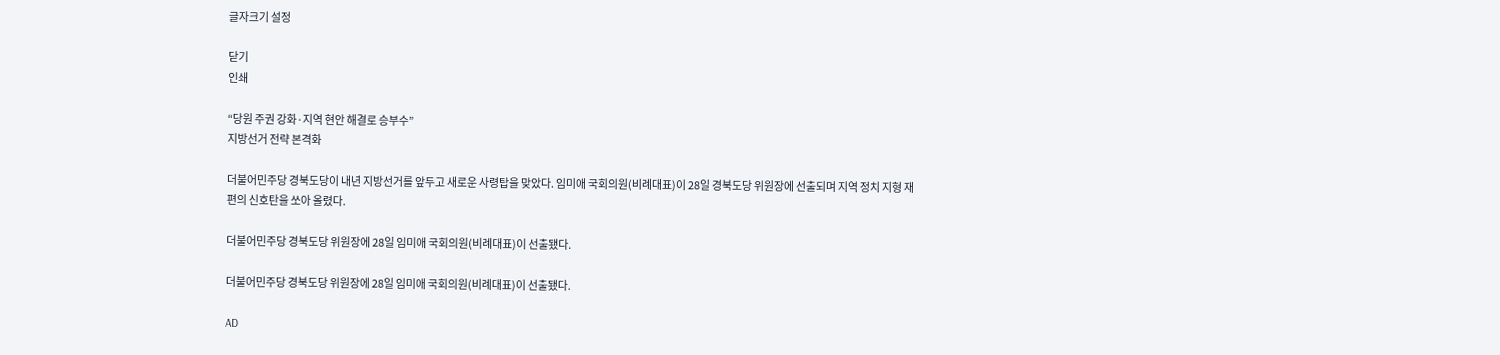글자크기 설정

닫기
인쇄

“당원 주권 강화·지역 현안 해결로 승부수”
지방선거 전략 본격화

더불어민주당 경북도당이 내년 지방선거를 앞두고 새로운 사령탑을 맞았다. 임미애 국회의원(비례대표)이 28일 경북도당 위원장에 선출되며 지역 정치 지형 재편의 신호탄을 쏘아 올렸다.

더불어민주당 경북도당 위원장에 28일 임미애 국회의원(비례대표)이 선출됐다.

더불어민주당 경북도당 위원장에 28일 임미애 국회의원(비례대표)이 선출됐다.

AD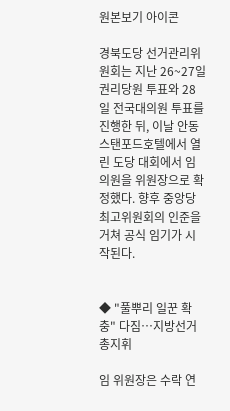원본보기 아이콘

경북도당 선거관리위원회는 지난 26~27일 권리당원 투표와 28일 전국대의원 투표를 진행한 뒤, 이날 안동 스탠포드호텔에서 열린 도당 대회에서 임 의원을 위원장으로 확정했다. 향후 중앙당 최고위원회의 인준을 거쳐 공식 임기가 시작된다.


◆ "풀뿌리 일꾼 확충" 다짐…지방선거 총지휘

임 위원장은 수락 연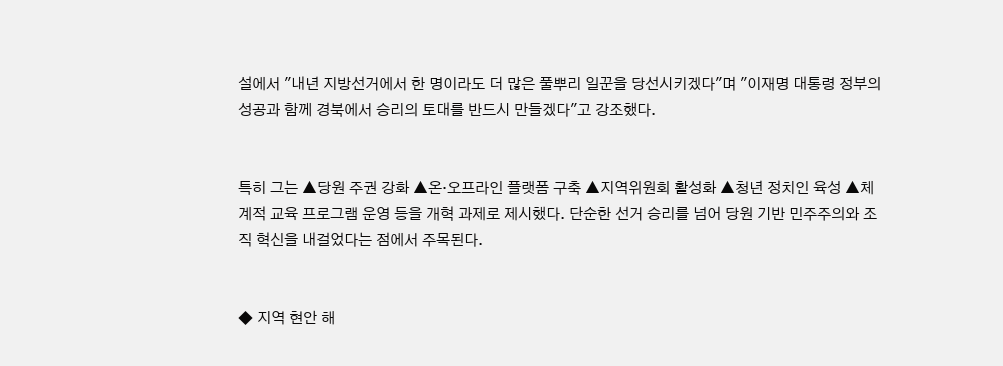설에서 "내년 지방선거에서 한 명이라도 더 많은 풀뿌리 일꾼을 당선시키겠다"며 "이재명 대통령 정부의 성공과 함께 경북에서 승리의 토대를 반드시 만들겠다"고 강조했다.


특히 그는 ▲당원 주권 강화 ▲온·오프라인 플랫폼 구축 ▲지역위원회 활성화 ▲청년 정치인 육성 ▲체계적 교육 프로그램 운영 등을 개혁 과제로 제시했다. 단순한 선거 승리를 넘어 당원 기반 민주주의와 조직 혁신을 내걸었다는 점에서 주목된다.


◆ 지역 현안 해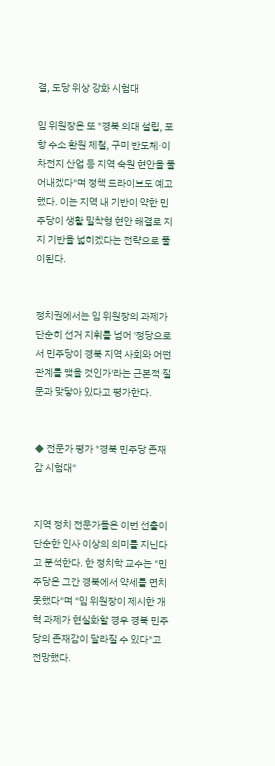결, 도당 위상 강화 시험대

임 위원장은 또 "경북 의대 설립, 포항 수소 환원 제철, 구미 반도체·이차전지 산업 등 지역 숙원 현안을 풀어내겠다"며 정책 드라이브도 예고했다. 이는 지역 내 기반이 약한 민주당이 생활 밀착형 현안 해결로 지지 기반을 넓히겠다는 전략으로 풀이된다.


정치권에서는 임 위원장의 과제가 단순히 선거 지휘를 넘어 '정당으로서 민주당이 경북 지역 사회와 어떤 관계를 맺을 것인가'라는 근본적 질문과 맞닿아 있다고 평가한다.


◆ 전문가 평가 "경북 민주당 존재감 시험대"


지역 정치 전문가들은 이번 선출이 단순한 인사 이상의 의미를 지닌다고 분석한다. 한 정치학 교수는 "민주당은 그간 경북에서 약세를 면치 못했다"며 "임 위원장이 제시한 개혁 과제가 현실화할 경우 경북 민주당의 존재감이 달라질 수 있다"고 전망했다.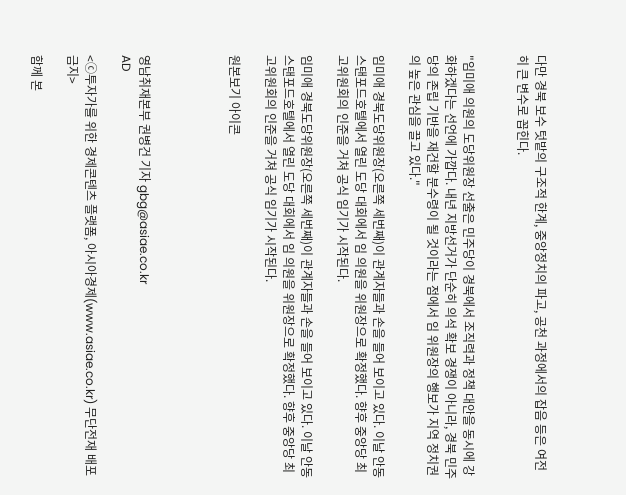다만 경북 보수 텃밭의 구조적 한계, 중앙정치의 파고, 공천 과정에서의 잡음 등은 여전히 큰 변수로 꼽힌다.


"임미애 의원의 도당위원장 선출은 민주당이 경북에서 조직력과 정책 대안을 동시에 강화하겠다는 선언에 가깝다. 내년 지방선거가 단순히 의석 확보 경쟁이 아니라, 경북 민주당의 존립 기반을 재건할 분수령이 될 것이라는 점에서 임 위원장의 행보가 지역 정치권의 높은 관심을 끌고 있다."

임미애 경북도당위원장(오른쪽 세번째)이 관계자들과 손을 들어 보이고 있다. 이날 안동 스탠포드호텔에서 열린 도당 대회에서 임 의원을 위원장으로 확정했다. 향후 중앙당 최고위원회의 인준을 거쳐 공식 임기가 시작된다.

임미애 경북도당위원장(오른쪽 세번째)이 관계자들과 손을 들어 보이고 있다. 이날 안동 스탠포드호텔에서 열린 도당 대회에서 임 의원을 위원장으로 확정했다. 향후 중앙당 최고위원회의 인준을 거쳐 공식 임기가 시작된다.

원본보기 아이콘




영남취재본부 권병건 기자 gbg@asiae.co.kr
AD

<ⓒ투자가를 위한 경제콘텐츠 플랫폼, 아시아경제(www.asiae.co.kr) 무단전재 배포금지>

함께 본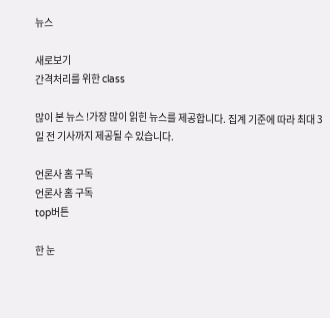뉴스

새로보기
간격처리를 위한 class

많이 본 뉴스 !가장 많이 읽힌 뉴스를 제공합니다. 집계 기준에 따라 최대 3일 전 기사까지 제공될 수 있습니다.

언론사 홈 구독
언론사 홈 구독
top버튼

한 눈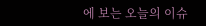에 보는 오늘의 이슈